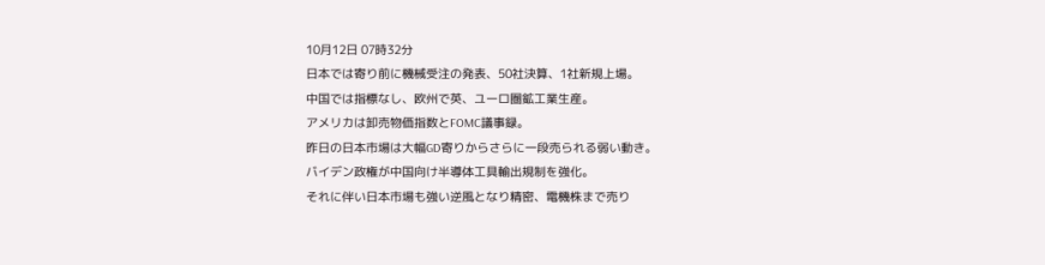10月12日 07時32分
日本では寄り前に機械受注の発表、50社決算、1社新規上場。
中国では指標なし、欧州で英、ユーロ圏鉱工業生産。
アメリカは卸売物価指数とFOMC議事録。
昨日の日本市場は大幅GD寄りからさらに一段売られる弱い動き。
バイデン政権が中国向け半導体工具輸出規制を強化。
それに伴い日本市場も強い逆風となり精密、電機株まで売り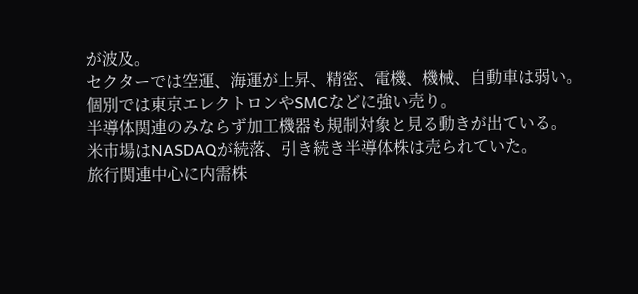が波及。
セクターでは空運、海運が上昇、精密、電機、機械、自動車は弱い。
個別では東京エレクトロンやSMCなどに強い売り。
半導体関連のみならず加工機器も規制対象と見る動きが出ている。
米市場はNASDAQが続落、引き続き半導体株は売られていた。
旅行関連中心に内需株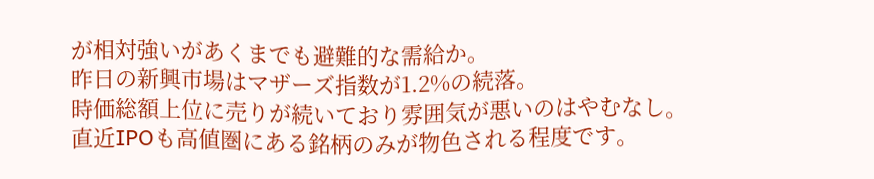が相対強いがあくまでも避難的な需給か。
昨日の新興市場はマザーズ指数が1.2%の続落。
時価総額上位に売りが続いており雰囲気が悪いのはやむなし。
直近IPOも高値圏にある銘柄のみが物色される程度です。